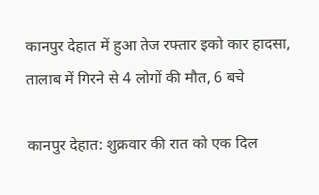कानपुर देहात में हुआ तेज रफ्तार इको कार हादसा, तालाब में गिरने से 4 लोगों की मौत, 6 बचे

कानपुर देहात: शुक्रवार की रात को एक दिल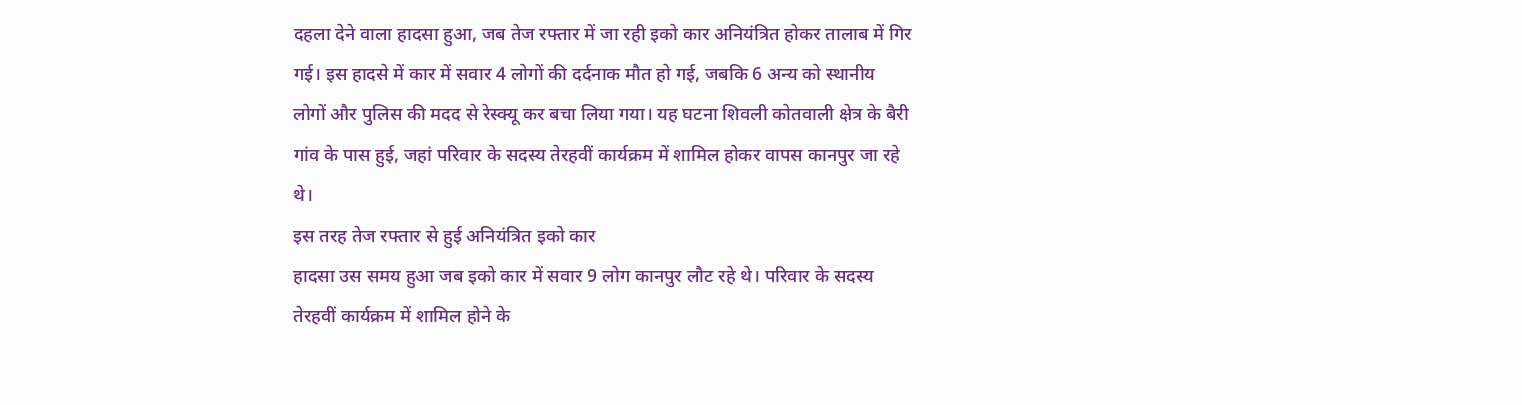दहला देने वाला हादसा हुआ, जब तेज रफ्तार में जा रही इको कार अनियंत्रित होकर तालाब में गिर गई। इस हादसे में कार में सवार 4 लोगों की दर्दनाक मौत हो गई, जबकि 6 अन्य को स्थानीय लोगों और पुलिस की मदद से रेस्क्यू कर बचा लिया गया। यह घटना शिवली कोतवाली क्षेत्र के बैरी गांव के पास हुई, जहां परिवार के सदस्य तेरहवीं कार्यक्रम में शामिल होकर वापस कानपुर जा रहे थे।
इस तरह तेज रफ्तार से हुई अनियंत्रित इको कार
हादसा उस समय हुआ जब इको कार में सवार 9 लोग कानपुर लौट रहे थे। परिवार के सदस्य तेरहवीं कार्यक्रम में शामिल होने के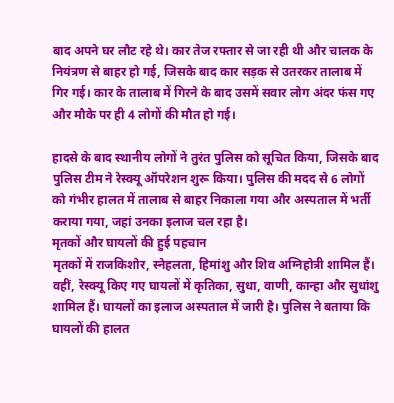बाद अपने घर लौट रहे थे। कार तेज रफ्तार से जा रही थी और चालक के नियंत्रण से बाहर हो गई, जिसके बाद कार सड़क से उतरकर तालाब में गिर गई। कार के तालाब में गिरने के बाद उसमें सवार लोग अंदर फंस गए और मौके पर ही 4 लोगों की मौत हो गई।

हादसे के बाद स्थानीय लोगों ने तुरंत पुलिस को सूचित किया, जिसके बाद पुलिस टीम ने रेस्क्यू ऑपरेशन शुरू किया। पुलिस की मदद से 6 लोगों को गंभीर हालत में तालाब से बाहर निकाला गया और अस्पताल में भर्ती कराया गया, जहां उनका इलाज चल रहा है।
मृतकों और घायलों की हुई पहचान
मृतकों में राजकिशोर, स्नेहलता, हिमांशु और शिव अग्निहोत्री शामिल हैं। वहीं, रेस्क्यू किए गए घायलों में कृतिका, सुधा, वाणी, कान्हा और सुधांशु शामिल हैं। घायलों का इलाज अस्पताल में जारी है। पुलिस ने बताया कि घायलों की हालत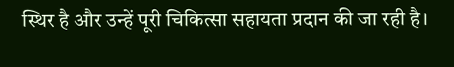स्थिर है और उन्हें पूरी चिकित्सा सहायता प्रदान की जा रही है।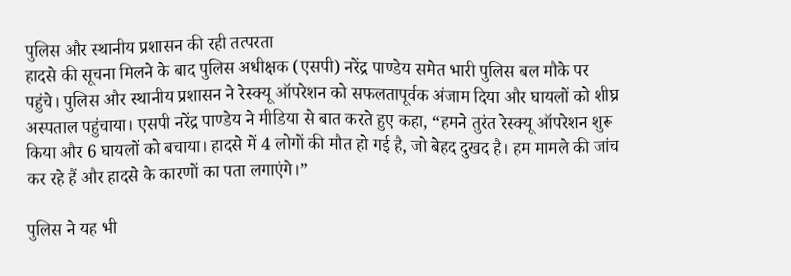पुलिस और स्थानीय प्रशासन की रही तत्परता
हादसे की सूचना मिलने के बाद पुलिस अधीक्षक (एसपी) नरेंद्र पाण्डेय समेत भारी पुलिस बल मौके पर पहुंचे। पुलिस और स्थानीय प्रशासन ने रेस्क्यू ऑपरेशन को सफलतापूर्वक अंजाम दिया और घायलों को शीघ्र अस्पताल पहुंचाया। एसपी नरेंद्र पाण्डेय ने मीडिया से बात करते हुए कहा, “हमने तुरंत रेस्क्यू ऑपरेशन शुरू किया और 6 घायलों को बचाया। हादसे में 4 लोगों की मौत हो गई है, जो बेहद दुखद है। हम मामले की जांच कर रहे हैं और हादसे के कारणों का पता लगाएंगे।”

पुलिस ने यह भी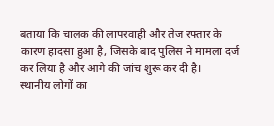बताया कि चालक की लापरवाही और तेज रफ्तार के कारण हादसा हुआ है, जिसके बाद पुलिस ने मामला दर्ज कर लिया है और आगे की जांच शुरू कर दी है।
स्थानीय लोगों का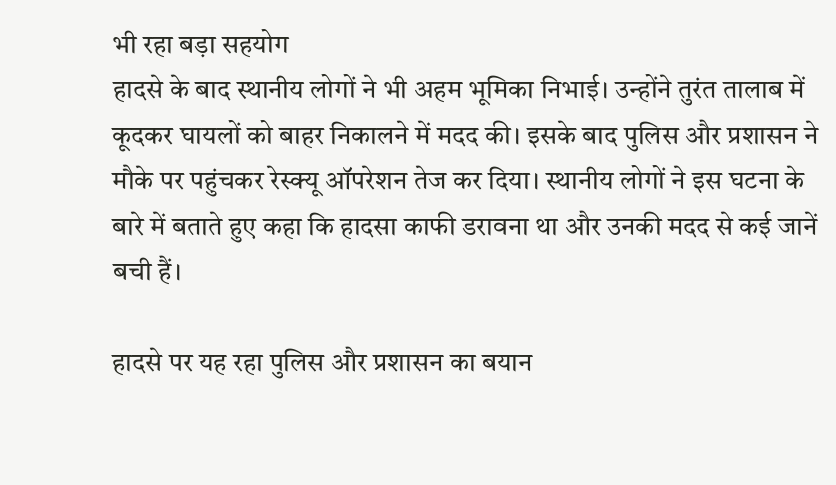भी रहा बड़ा सहयोग
हादसे के बाद स्थानीय लोगों ने भी अहम भूमिका निभाई। उन्होंने तुरंत तालाब में कूदकर घायलों को बाहर निकालने में मदद की। इसके बाद पुलिस और प्रशासन ने मौके पर पहुंचकर रेस्क्यू ऑपरेशन तेज कर दिया। स्थानीय लोगों ने इस घटना के बारे में बताते हुए कहा कि हादसा काफी डरावना था और उनकी मदद से कई जानें बची हैं।

हादसे पर यह रहा पुलिस और प्रशासन का बयान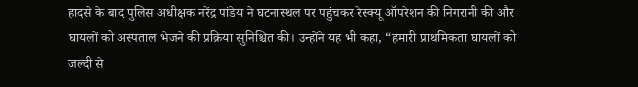हादसे के बाद पुलिस अधीक्षक नरेंद्र पांडेय ने घटनास्थल पर पहुंचकर रेस्क्यू ऑपरेशन की निगरानी की और घायलों को अस्पताल भेजने की प्रक्रिया सुनिश्चित की। उन्होंने यह भी कहा, “हमारी प्राथमिकता घायलों को जल्दी से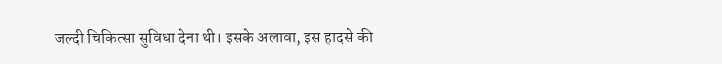जल्दी चिकित्सा सुविधा देना थी। इसके अलावा, इस हादसे की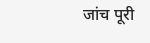जांच पूरी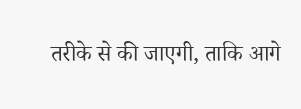तरीके से की जाएगी, ताकि आगे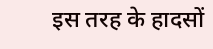इस तरह के हादसों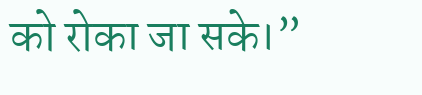को रोका जा सके।”